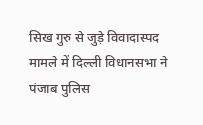सिख गुरु से जुड़े विवादास्पद मामले में दिल्ली विधानसभा ने पंजाब पुलिस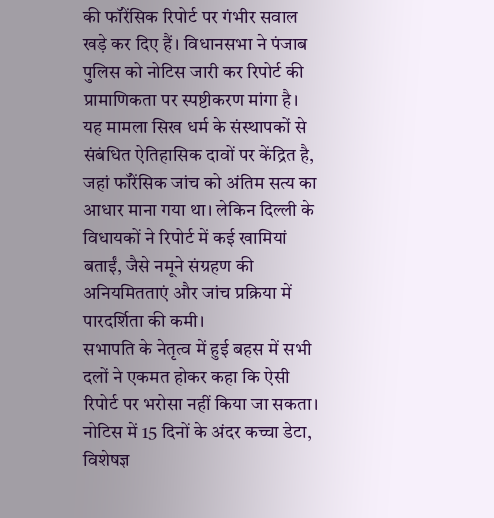की फॉरेंसिक रिपोर्ट पर गंभीर सवाल खड़े कर दिए हैं। विधानसभा ने पंजाब पुलिस को नोटिस जारी कर रिपोर्ट की प्रामाणिकता पर स्पष्टीकरण मांगा है।
यह मामला सिख धर्म के संस्थापकों से संबंधित ऐतिहासिक दावों पर केंद्रित है, जहां फॉरेंसिक जांच को अंतिम सत्य का आधार माना गया था। लेकिन दिल्ली के विधायकों ने रिपोर्ट में कई खामियां बताईं, जैसे नमूने संग्रहण की अनियमितताएं और जांच प्रक्रिया में पारदर्शिता की कमी।
सभापति के नेतृत्व में हुई बहस में सभी दलों ने एकमत होकर कहा कि ऐसी रिपोर्ट पर भरोसा नहीं किया जा सकता। नोटिस में 15 दिनों के अंदर कच्चा डेटा, विशेषज्ञ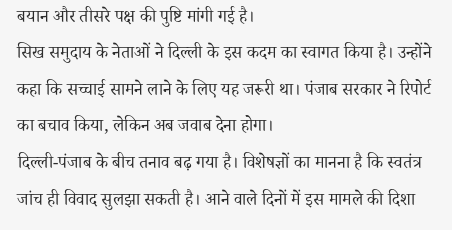बयान और तीसरे पक्ष की पुष्टि मांगी गई है।
सिख समुदाय के नेताओं ने दिल्ली के इस कदम का स्वागत किया है। उन्होंने कहा कि सच्चाई सामने लाने के लिए यह जरूरी था। पंजाब सरकार ने रिपोर्ट का बचाव किया, लेकिन अब जवाब देना होगा।
दिल्ली-पंजाब के बीच तनाव बढ़ गया है। विशेषज्ञों का मानना है कि स्वतंत्र जांच ही विवाद सुलझा सकती है। आने वाले दिनों में इस मामले की दिशा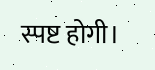स्पष्ट होगी।